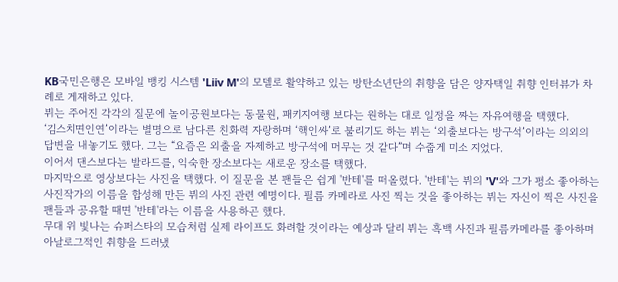KB국민은행은 모바일 뱅킹 시스템 'Liiv M'의 모델로 활약하고 있는 방탄소년단의 취향을 담은 양자택일 취향 인터뷰가 차례로 게재하고 있다.
뷔는 주어진 각각의 질문에 놀이공원보다는 동물원, 패키지여행 보다는 원하는 대로 일정을 짜는 자유여행을 택했다.
‘김스치면인연’이라는 별명으로 남다른 친화력 자랑하며 ‘핵인싸’로 불리기도 하는 뷔는 ‘외출보다는 방구석’이라는 의외의 답변을 내놓기도 했다. 그는 “요즘은 외출을 자제하고 방구석에 머무는 것 같다”며 수줍게 미소 지었다.
이어서 댄스보다는 발라드를, 익숙한 장소보다는 새로운 장소를 택했다.
마지막으로 영상보다는 사진을 택했다. 이 질문을 본 팬들은 쉽게 '반테'를 떠올렸다. '반테'는 뷔의 'V'와 그가 평소 좋아하는 사진작가의 이름을 합성해 만든 뷔의 사진 관련 예명이다. 필름 카메라로 사진 찍는 것을 좋아하는 뷔는 자신이 찍은 사진을 팬들과 공유할 때면 '반테'라는 이름을 사용하곤 했다.
무대 위 빛나는 슈퍼스타의 모습처럼 실제 라이프도 화려할 것이라는 예상과 달리 뷔는 흑백 사진과 필름카메라를 좋아하며 아날로그적인 취향을 드러냈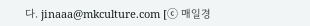다. jinaaa@mkculture.com [ⓒ 매일경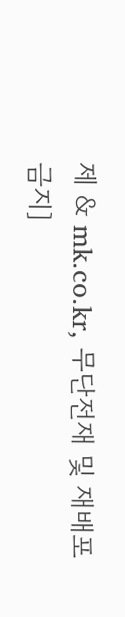제 & mk.co.kr, 무단전재 및 재배포 금지]